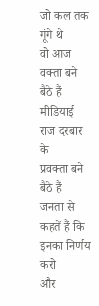जो कल तक गूंगे थे
वो आज वक्ता बने बैठे हैं
मीडियाई राज दरबार के
प्रवक्ता बने बैठे हैं
जनता से कहतें हैं कि
इनका निर्णय करो
और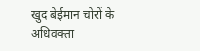खुद बेईमान चोरों के
अधिवक्ता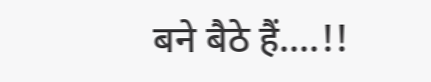बने बैठे हैं....!!